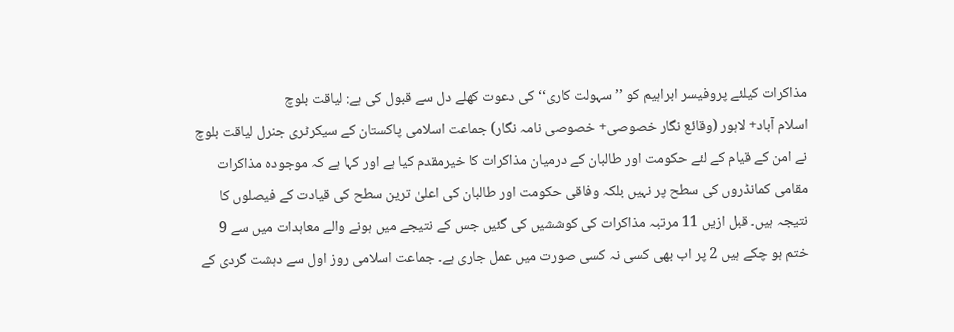مذاکرات کیلئے پروفیسر ابراہیم کو ’’سہولت کاری‘‘ کی دعوت کھلے دل سے قبول کی ہے: لیاقت بلوچ
اسلام آباد+ لاہور (وقائع نگار خصوصی+ خصوصی نامہ نگار) جماعت اسلامی پاکستان کے سیکرٹری جنرل لیاقت بلوچ نے امن کے قیام کے لئے حکومت اور طالبان کے درمیان مذاکرات کا خیرمقدم کیا ہے اور کہا ہے کہ موجودہ مذاکرات مقامی کمانڈروں کی سطح پر نہیں بلکہ وفاقی حکومت اور طالبان کی اعلیٰ ترین سطح کی قیادت کے فیصلوں کا نتیجہ ہیں۔ قبل ازیں 11 مرتبہ مذاکرات کی کوششیں کی گئیں جس کے نتیجے میں ہونے والے معاہدات میں سے 9 ختم ہو چکے ہیں 2 پر اب بھی کسی نہ کسی صورت میں عمل جاری ہے۔ جماعت اسلامی روز اول سے دہشت گردی کے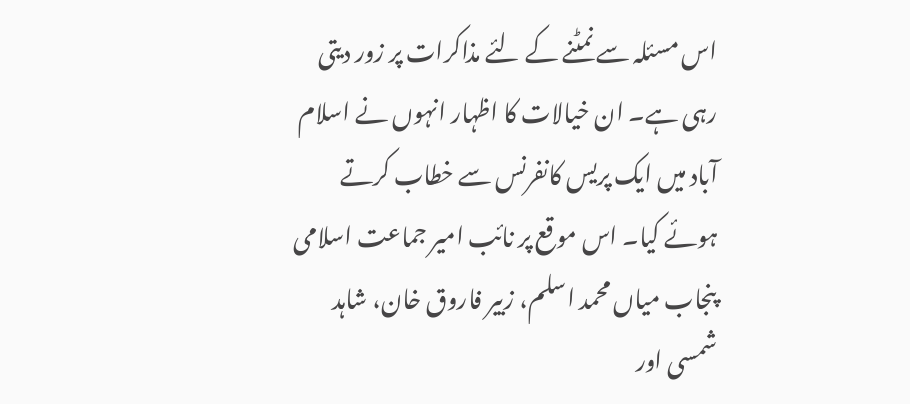اس مسئلہ سے نمٹنے کے لئے مذاکرات پر زور دیتی رہی ہے۔ ان خیالات کا اظہار انہوں نے اسلام آباد میں ایک پریس کانفرنس سے خطاب کرتے ہوئے کیا۔ اس موقع پر نائب امیر جماعت اسلامی پنجاب میاں محمد اسلم، زبیر فاروق خان، شاہد شمسی اور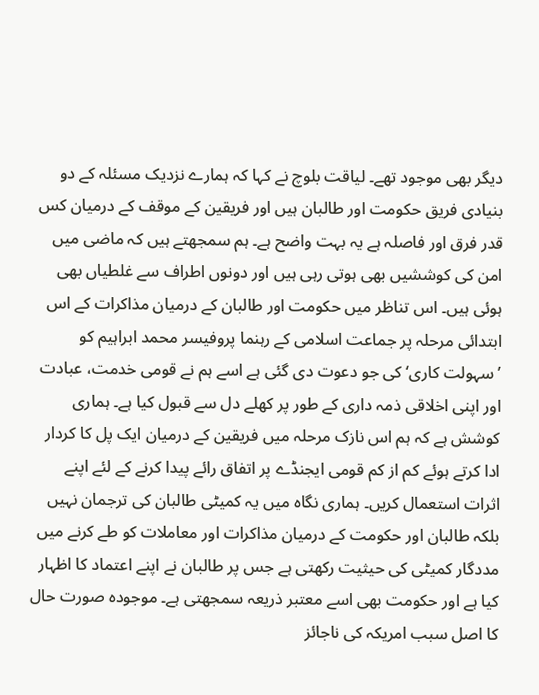دیگر بھی موجود تھے۔ لیاقت بلوچ نے کہا کہ ہمارے نزدیک مسئلہ کے دو بنیادی فریق حکومت اور طالبان ہیں اور فریقین کے موقف کے درمیان کس قدر فرق اور فاصلہ ہے یہ بہت واضح ہے۔ ہم سمجھتے ہیں کہ ماضی میں امن کی کوششیں بھی ہوتی رہی ہیں اور دونوں اطراف سے غلطیاں بھی ہوئی ہیں۔ اس تناظر میں حکومت اور طالبان کے درمیان مذاکرات کے اس ابتدائی مرحلہ پر جماعت اسلامی کے رہنما پروفیسر محمد ابراہیم کو ’سہولت کاری‘ کی جو دعوت دی گئی ہے اسے ہم نے قومی خدمت، عبادت اور اپنی اخلاقی ذمہ داری کے طور پر کھلے دل سے قبول کیا ہے۔ ہماری کوشش ہے کہ ہم اس نازک مرحلہ میں فریقین کے درمیان ایک پل کا کردار ادا کرتے ہوئے کم از کم قومی ایجنڈے پر اتفاق رائے پیدا کرنے کے لئے اپنے اثرات استعمال کریں۔ ہماری نگاہ میں یہ کمیٹی طالبان کی ترجمان نہیں بلکہ طالبان اور حکومت کے درمیان مذاکرات اور معاملات کو طے کرنے میں مددگار کمیٹی کی حیثیت رکھتی ہے جس پر طالبان نے اپنے اعتماد کا اظہار کیا ہے اور حکومت بھی اسے معتبر ذریعہ سمجھتی ہے۔ موجودہ صورت حال کا اصل سبب امریکہ کی ناجائز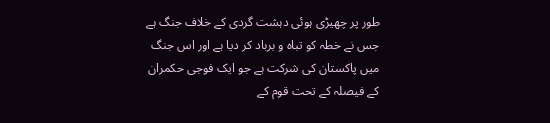طور پر چھیڑی ہوئی دہشت گردی کے خلاف جنگ ہے جس نے خطہ کو تباہ و برباد کر دیا ہے اور اس جنگ میں پاکستان کی شرکت ہے جو ایک فوجی حکمران کے فیصلہ کے تحت قوم کے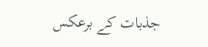جذبات کے برعکس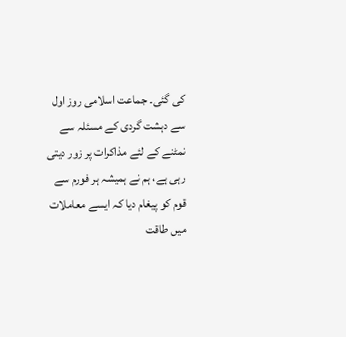کی گئی۔ جماعت اسلامی روز اول سے دہشت گردی کے مسئلہ سے نمٹنے کے لئے مذاکرات پر زور دیتی رہی ہے، ہم نے ہمیشہ ہر فورم سے قوم کو پیغام دیا کہ ایسے معاملات میں طاقت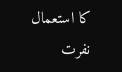کا استعمال نفرت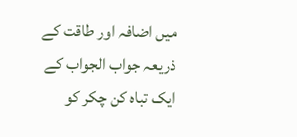میں اضافہ اور طاقت کے ذریعہ جواب الجواب کے ایک تباہ کن چکر کو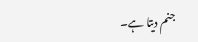جنم دیتا ہے۔